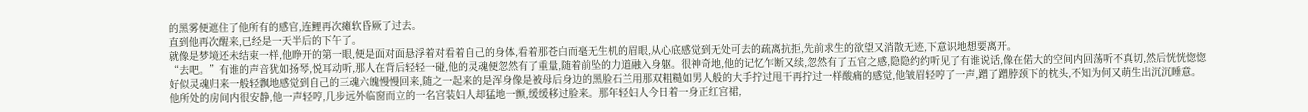的黑雾便遮住了他所有的感官,连鲤再次瘫软昏厥了过去。
直到他再次醒来,已经是一天半后的下午了。
就像是梦境还未结束一样,他睁开的第一眼,便是面对面悬浮着对看着自己的身体,看着那苍白而毫无生机的眉眼,从心底感觉到无处可去的疏离抗拒,先前求生的欲望又消散无迹,下意识地想要离开。
“去吧。”有谁的声音犹如扬琴,悦耳动听,那人在背后轻轻一碰,他的灵魂便忽然有了重量,随着前坠的力道融入身躯。很神奇地,他的记忆乍断又续,忽然有了五官之感,隐隐约约听见了有谁说话,像在偌大的空间内回荡听不真切,然后恍恍惚惚好似灵魂归来一般轻飘地感觉到自己的三魂六魄慢慢回来,随之一起来的是浑身像是被母后身边的黑脸石兰用那双粗糙如男人般的大手拧过甩干再拧过一样酸痛的感觉,他皱眉轻哼了一声,蹭了蹭脖颈下的枕头,不知为何又萌生出沉沉睡意。
他所处的房间内很安静,他一声轻哼,几步远外临窗而立的一名宫装妇人却猛地一颤,缓缓移过脸来。那年轻妇人今日着一身正红宫裙,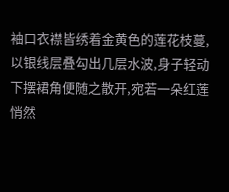袖口衣襟皆绣着金黄色的莲花枝蔓,以银线层叠勾出几层水波,身子轻动下摆裙角便随之散开,宛若一朵红莲悄然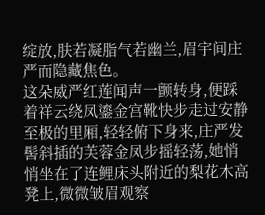绽放,肤若凝脂气若幽兰,眉宇间庄严而隐藏焦色。
这朵威严红莲闻声一颤转身,便踩着祥云绕凤鎏金宫靴快步走过安静至极的里厢,轻轻俯下身来,庄严发髻斜插的芙蓉金凤步摇轻荡,她悄悄坐在了连鲤床头附近的梨花木高凳上,微微皱眉观察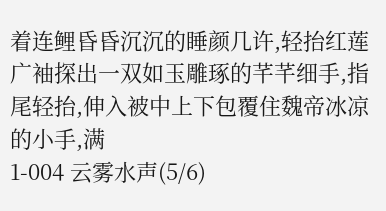着连鲤昏昏沉沉的睡颜几许,轻抬红莲广袖探出一双如玉雕琢的芊芊细手,指尾轻抬,伸入被中上下包覆住魏帝冰凉的小手,满
1-004 云雾水声(5/6)